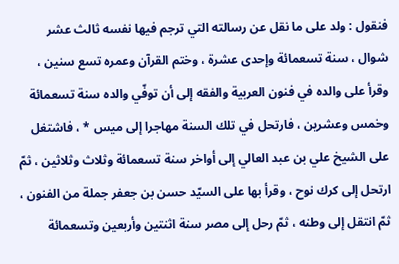فنقول : ولد على ما نقل عن رسالته التي ترجم فيها نفسه ثالث عشر شوال ، سنة تسعمائة وإحدى عشرة ، وختم القرآن وعمره تسع سنين ، وقرأ على والده في فنون العربية والفقه إلى أن توفّي والده سنة تسعمائة وخمس وعشرين ، فارتحل في تلك السنة مهاجرا إلى ميس * ، فاشتغل على الشيخ علي بن عبد العالي إلى أواخر سنة تسعمائة وثلاث وثلاثين ، ثمّ ارتحل إلى كرك نوح ، وقرأ بها على السيّد حسن بن جعفر جملة من الفنون ، ثمّ انتقل إلى وطنه ، ثمّ رحل إلى مصر سنة اثنتين وأربعين وتسعمائة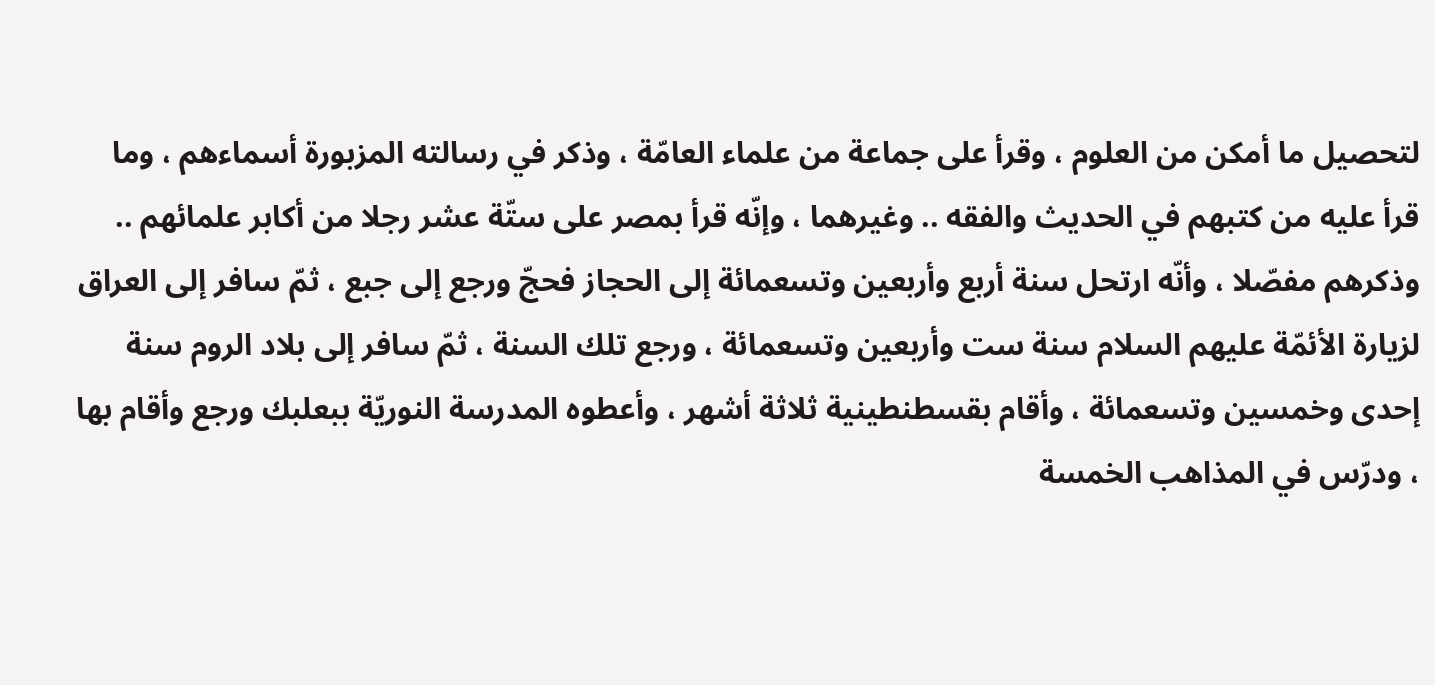لتحصيل ما أمكن من العلوم ، وقرأ على جماعة من علماء العامّة ، وذكر في رسالته المزبورة أسماءهم ، وما قرأ عليه من كتبهم في الحديث والفقه .. وغيرهما ، وإنّه قرأ بمصر على ستّة عشر رجلا من أكابر علمائهم .. وذكرهم مفصّلا ، وأنّه ارتحل سنة أربع وأربعين وتسعمائة إلى الحجاز فحجّ ورجع إلى جبع ، ثمّ سافر إلى العراق لزيارة الأئمّة عليهم السلام سنة ست وأربعين وتسعمائة ، ورجع تلك السنة ، ثمّ سافر إلى بلاد الروم سنة إحدى وخمسين وتسعمائة ، وأقام بقسطنطينية ثلاثة أشهر ، وأعطوه المدرسة النوريّة ببعلبك ورجع وأقام بها ، ودرّس في المذاهب الخمسة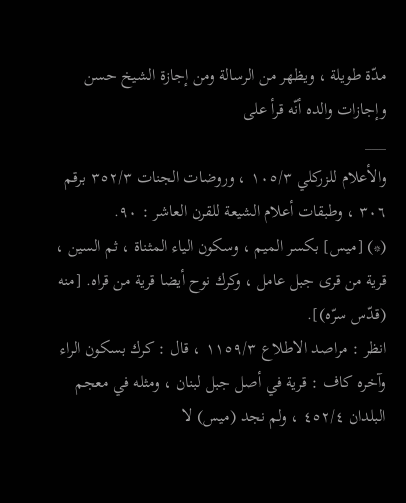مدّة طويلة ، ويظهر من الرسالة ومن إجازة الشيخ حسن وإجازات والده أنّه قرأ على
___
والأعلام للزركلي ١٠٥/٣ ، وروضات الجنات ٣٥٢/٣ برقم ٣٠٦ ، وطبقات أعلام الشيعة للقرن العاشر : ٩٠.
(*) [ميس] بكسر الميم ، وسكون الياء المثناة ، ثم السين ، قرية من قرى جبل عامل ، وكرك نوح أيضا قرية من قراه. [منه (قدّس سرّه)].
انظر : مراصد الاطلاع ١١٥٩/٣ ، قال : كرك بسكون الراء وآخره كاف : قرية في أصل جبل لبنان ، ومثله في معجم البلدان ٤٥٢/٤ ، ولم نجد (ميس) لا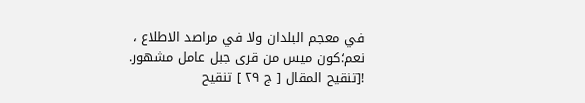في معجم البلدان ولا في مراصد الاطلاع ، نعم؛كون ميس من قرى جبل عامل مشهور.
![تنقيح المقال [ ج ٢٩ ] تنقيح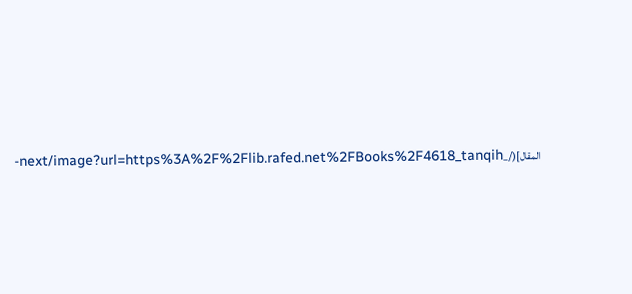المقال](/_next/image?url=https%3A%2F%2Flib.rafed.net%2FBooks%2F4618_tanqih-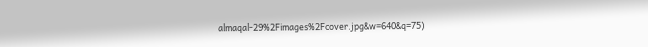almaqal-29%2Fimages%2Fcover.jpg&w=640&q=75)